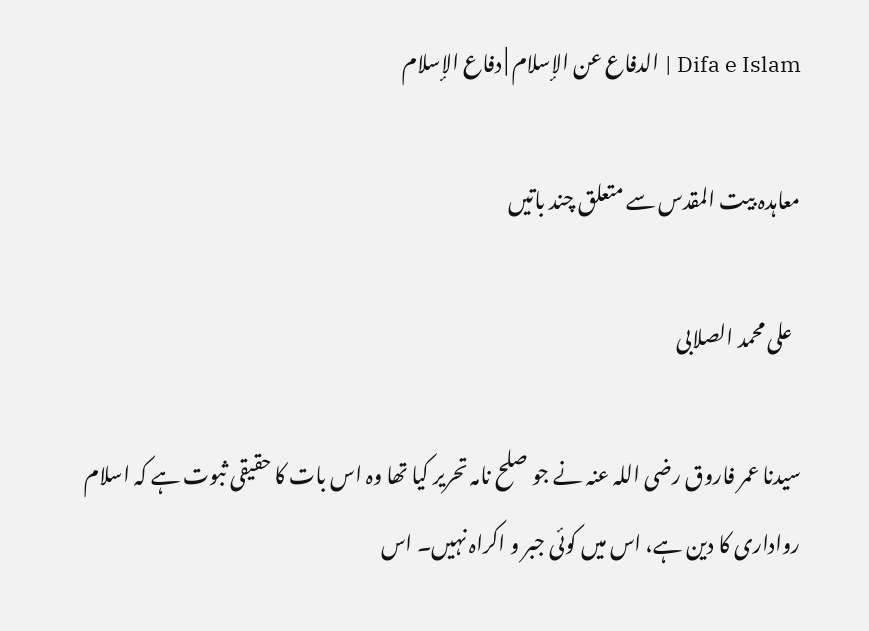Difa e Islam | الدفاع عن الإسلام | دفاع الإسلام

معاہدہ بیت المقدس سے متعلق چند باتیں

  علی محمد الصلابی

سیدنا عمر فاروق رضی اللہ عنہ نے جو صلح نامہ تحریر کیا تھا وہ اس بات کا حقیقی ثبوت ہے کہ اسلام رواداری کا دین ہے، اس میں کوئی جبر و اکراہ نہیں۔ اس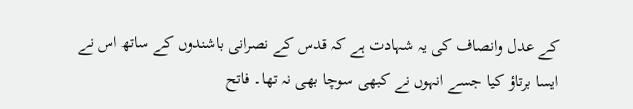کے عدل وانصاف کی یہ شہادت ہے کہ قدس کے نصرانی باشندوں کے ساتھ اس نے ایسا برتاؤ کیا جسے انہوں نے کبھی سوچا بھی نہ تھا۔ فاتح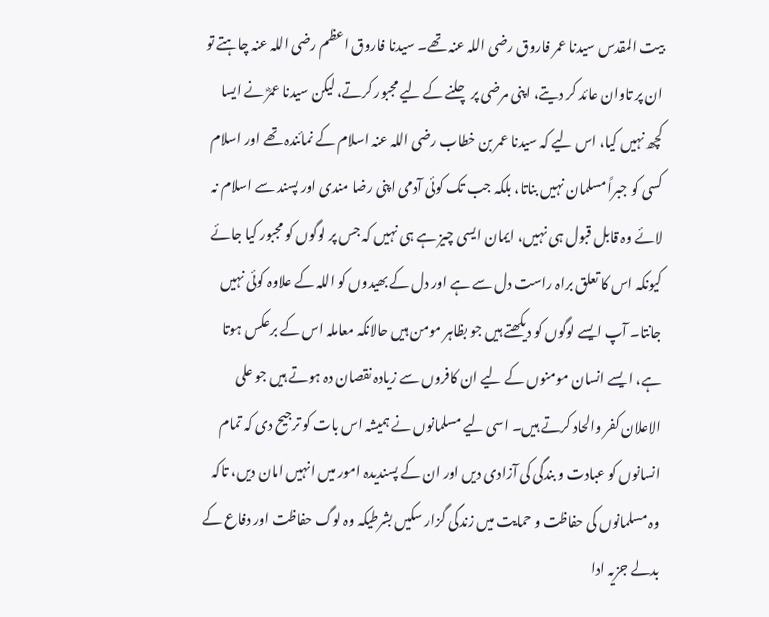بیت المقدس سیدنا عمر فاروق رضی اللہ عنہ تھے۔ سیدنا فاروق اعظم رضی اللہ عنہ چاہتے تو ان پر تاوان عائد کر دیتے، اپنی مرضی پر چلنے کے لیے مجبور کرتے، لیکن سیدنا عمرؓ نے ایسا کچھ نہیں کیا، اس لیے کہ سیدنا عمر بن خطاب رضی اللہ عنہ اسلام کے نمائندہ تھے اور اسلام کسی کو جبراً مسلمان نہیں بناتا، بلکہ جب تک کوئی آدمی اپنی رضا مندی اور پسند سے اسلام نہ لائے وہ قابل قبول ہی نہیں، ایمان ایسی چیز ہے ہی نہیں کہ جس پر لوگوں کو مجبور کیا جائے کیونکہ اس کا تعلق براہ راست دل سے ہے اور دل کے بھیدوں کو اللہ کے علاوہ کوئی نہیں جانتا۔ آپ ایسے لوگوں کو دیکھتے ہیں جو بظاہر مومن ہیں حالانکہ معاملہ اس کے برعکس ہوتا ہے، ا یسے انسان مومنوں کے لیے ان کافروں سے زیادہ نقصان دہ ہوتے ہیں جو علی الاعلان کفر والحاد کرتے ہیں۔ اسی لیے مسلمانوں نے ہمیشہ اس بات کو ترجیح دی کہ تمام انسانوں کو عبادت و بندگی کی آزادی دیں اور ان کے پسندیدہ امور میں انہیں امان دیں، تاکہ وہ مسلمانوں کی حفاظت و حمایت میں زندگی گزار سکیں بشرطیکہ وہ لوگ حفاظت اور دفاع کے بدلے جزیہ ادا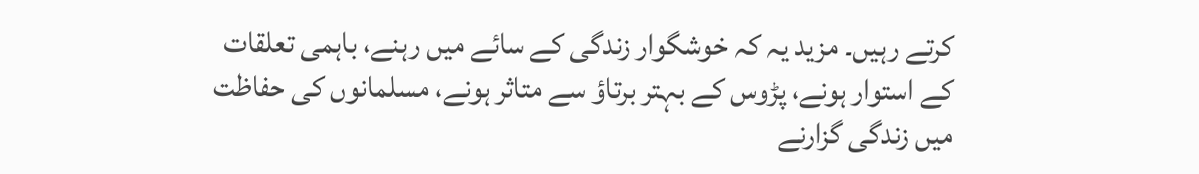کرتے رہیں۔ مزید یہ کہ خوشگوار زندگی کے سائے میں رہنے، باہمی تعلقات کے استوار ہونے، پڑوس کے بہتر برتاؤ سے متاثر ہونے، مسلمانوں کی حفاظت میں زندگی گزارنے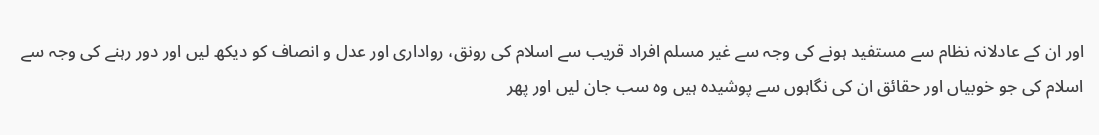اور ان کے عادلانہ نظام سے مستفید ہونے کی وجہ سے غیر مسلم افراد قریب سے اسلام کی رونق، رواداری اور عدل و انصاف کو دیکھ لیں اور دور رہنے کی وجہ سے اسلام کی جو خوبیاں اور حقائق ان کی نگاہوں سے پوشیدہ ہیں وہ سب جان لیں اور پھر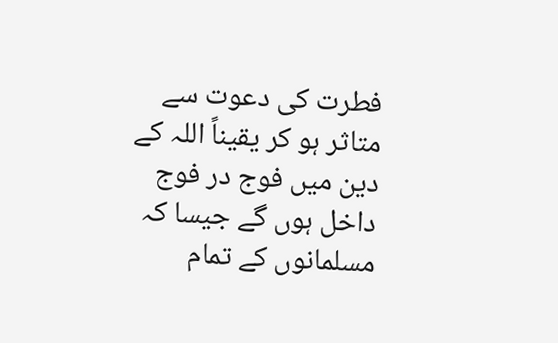فطرت کی دعوت سے متاثر ہو کر یقیناً اللہ کے دین میں فوج در فوج داخل ہوں گے جیسا کہ مسلمانوں کے تمام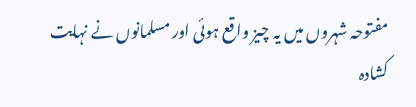مفتوحہ شہروں میں یہ چیز واقع ہوئی اور مسلمانوں نے نہایت کشادہ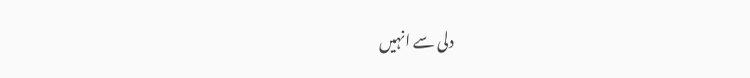دلی سے انہیں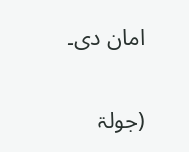امان دی۔

(جولۃ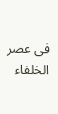فی عصر الخلفاء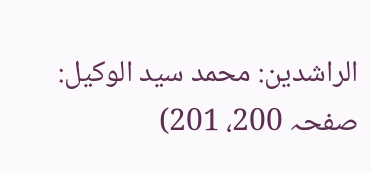الراشدین: محمد سید الوکیل: صفحہ 200، 201)